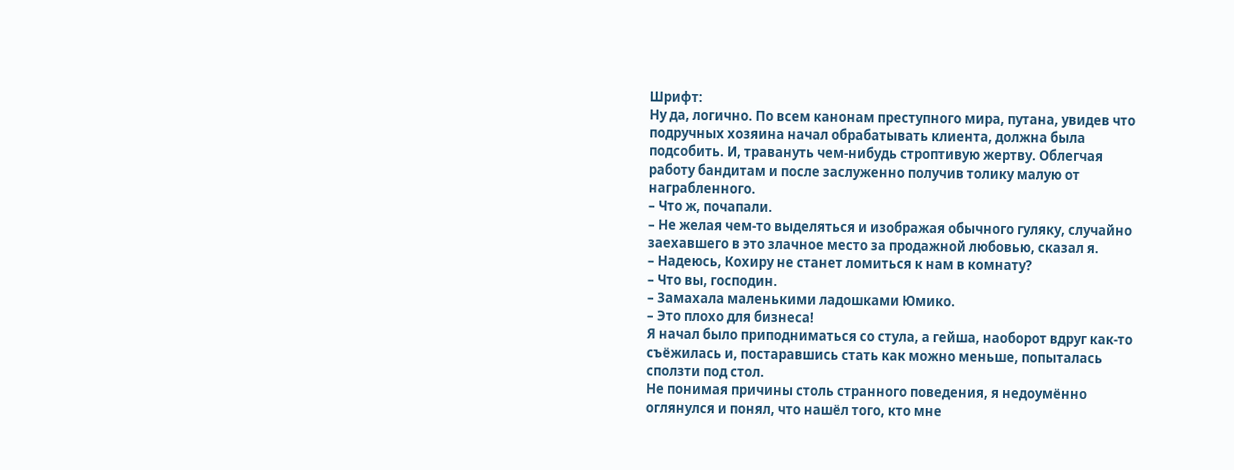Шрифт:
Ну да, логично. По всем канонам преступного мира, путана, увидев что подручных хозяина начал обрабатывать клиента, должна была подсобить. И, травануть чем-нибудь строптивую жертву. Облегчая работу бандитам и после заслуженно получив толику малую от награбленного.
– Что ж, почапали.
– Не желая чем-то выделяться и изображая обычного гуляку, случайно заехавшего в это злачное место за продажной любовью, сказал я.
– Надеюсь, Кохиру не станет ломиться к нам в комнату?
– Что вы, господин.
– Замахала маленькими ладошками Юмико.
– Это плохо для бизнеса!
Я начал было приподниматься со стула, а гейша, наоборот вдруг как-то съёжилась и, постаравшись стать как можно меньше, попыталась сползти под стол.
Не понимая причины столь странного поведения, я недоумённо оглянулся и понял, что нашёл того, кто мне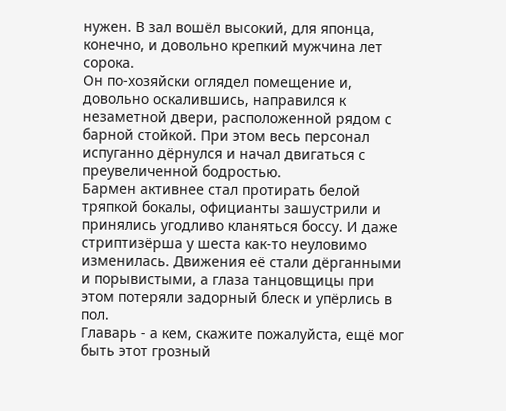нужен. В зал вошёл высокий, для японца, конечно, и довольно крепкий мужчина лет сорока.
Он по-хозяйски оглядел помещение и, довольно оскалившись, направился к незаметной двери, расположенной рядом с барной стойкой. При этом весь персонал испуганно дёрнулся и начал двигаться с преувеличенной бодростью.
Бармен активнее стал протирать белой тряпкой бокалы, официанты зашустрили и принялись угодливо кланяться боссу. И даже стриптизёрша у шеста как-то неуловимо изменилась. Движения её стали дёрганными и порывистыми, а глаза танцовщицы при этом потеряли задорный блеск и упёрлись в пол.
Главарь - а кем, скажите пожалуйста, ещё мог быть этот грозный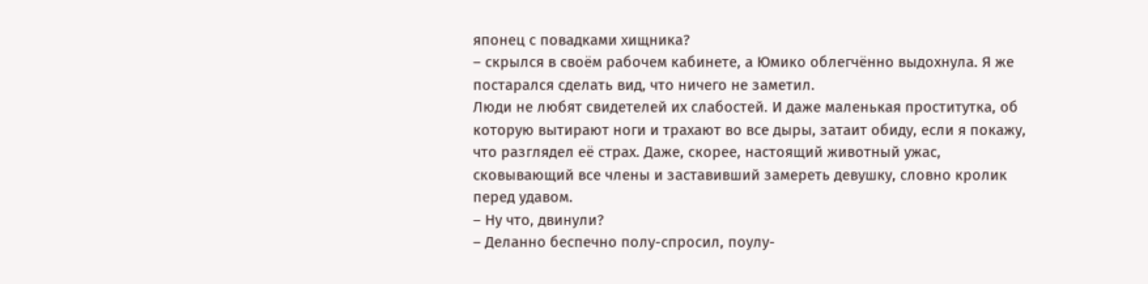японец с повадками хищника?
– скрылся в своём рабочем кабинете, а Юмико облегчённо выдохнула. Я же постарался сделать вид, что ничего не заметил.
Люди не любят свидетелей их слабостей. И даже маленькая проститутка, об которую вытирают ноги и трахают во все дыры, затаит обиду, если я покажу, что разглядел её страх. Даже, скорее, настоящий животный ужас, сковывающий все члены и заставивший замереть девушку, словно кролик перед удавом.
– Ну что, двинули?
– Деланно беспечно полу-спросил, поулу-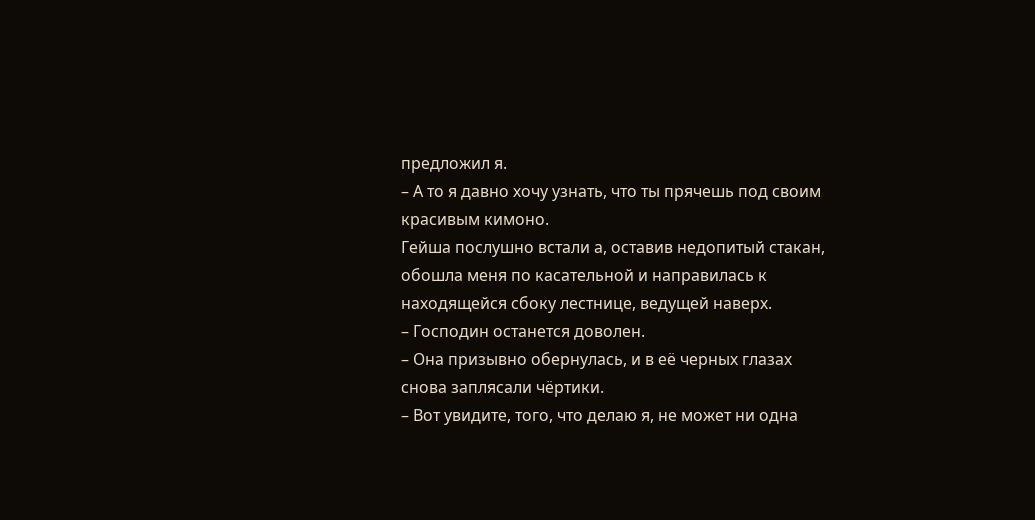предложил я.
– А то я давно хочу узнать, что ты прячешь под своим красивым кимоно.
Гейша послушно встали а, оставив недопитый стакан, обошла меня по касательной и направилась к находящейся сбоку лестнице, ведущей наверх.
– Господин останется доволен.
– Она призывно обернулась, и в её черных глазах снова заплясали чёртики.
– Вот увидите, того, что делаю я, не может ни одна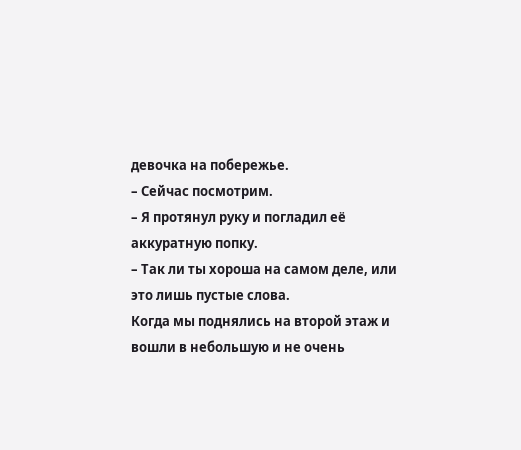девочка на побережье.
– Сейчас посмотрим.
– Я протянул руку и погладил её аккуратную попку.
– Так ли ты хороша на самом деле, или это лишь пустые слова.
Когда мы поднялись на второй этаж и вошли в небольшую и не очень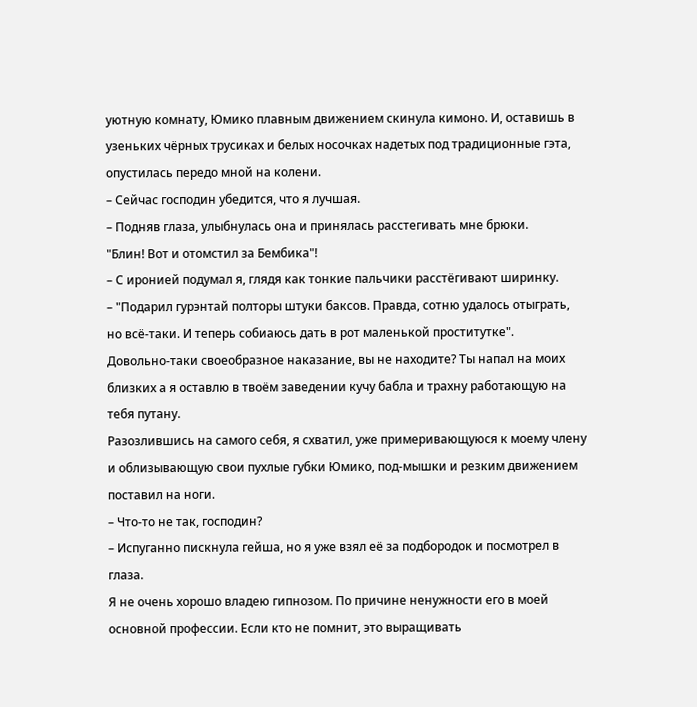уютную комнату, Юмико плавным движением скинула кимоно. И, оставишь в узеньких чёрных трусиках и белых носочках надетых под традиционные гэта, опустилась передо мной на колени.
– Сейчас господин убедится, что я лучшая.
– Подняв глаза, улыбнулась она и принялась расстегивать мне брюки.
"Блин! Вот и отомстил за Бембика"!
– С иронией подумал я, глядя как тонкие пальчики расстёгивают ширинку.
– "Подарил гурэнтай полторы штуки баксов. Правда, сотню удалось отыграть, но всё-таки. И теперь собиаюсь дать в рот маленькой проститутке".
Довольно-таки своеобразное наказание, вы не находите? Ты напал на моих близких а я оставлю в твоём заведении кучу бабла и трахну работающую на тебя путану.
Разозлившись на самого себя, я схватил, уже примеривающуюся к моему члену и облизывающую свои пухлые губки Юмико, под-мышки и резким движением поставил на ноги.
– Что-то не так, господин?
– Испуганно пискнула гейша, но я уже взял её за подбородок и посмотрел в глаза.
Я не очень хорошо владею гипнозом. По причине ненужности его в моей основной профессии. Если кто не помнит, это выращивать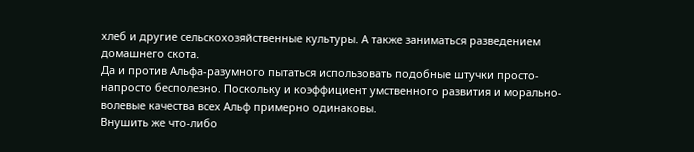хлеб и другие сельскохозяйственные культуры. А также заниматься разведением домашнего скота.
Да и против Альфа-разумного пытаться использовать подобные штучки просто-напросто бесполезно. Поскольку и коэффициент умственного развития и морально-волевые качества всех Альф примерно одинаковы.
Внушить же что-либо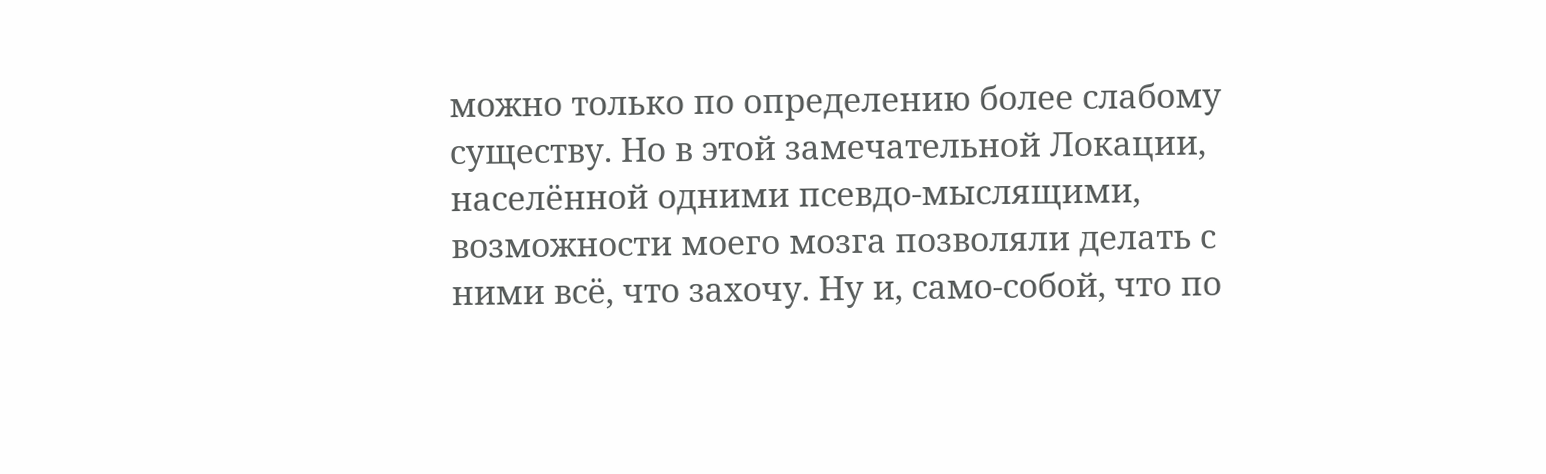можно только по определению более слабому существу. Но в этой замечательной Локации, населённой одними псевдо-мыслящими, возможности моего мозга позволяли делать с ними всё, что захочу. Ну и, само-собой, что по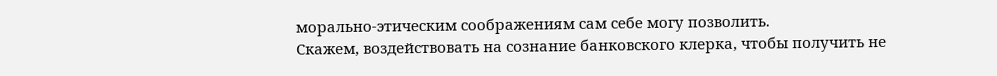морально-этическим соображениям сам себе могу позволить.
Скажем, воздействовать на сознание банковского клерка, чтобы получить не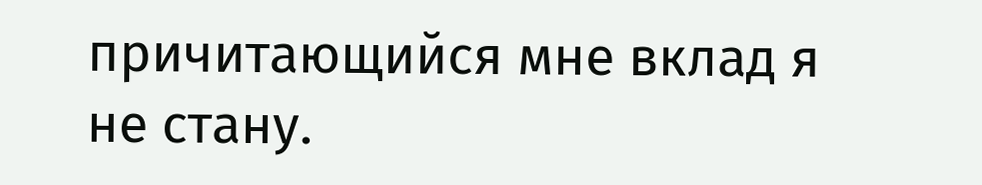причитающийся мне вклад я не стану.